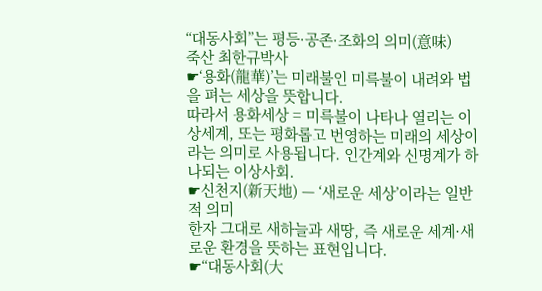“대동사회”는 평등·공존·조화의 의미(意味)
죽산 최한규박사
☛‘용화(龍華)’는 미래불인 미륵불이 내려와 법을 펴는 세상을 뜻합니다.
따라서 용화세상 = 미륵불이 나타나 열리는 이상세계, 또는 평화롭고 번영하는 미래의 세상이라는 의미로 사용됩니다. 인간계와 신명계가 하나되는 이상사회.
☛신천지(新天地) — ‘새로운 세상’이라는 일반적 의미
한자 그대로 새하늘과 새땅, 즉 새로운 세계·새로운 환경을 뜻하는 표현입니다.
☛“대동사회(大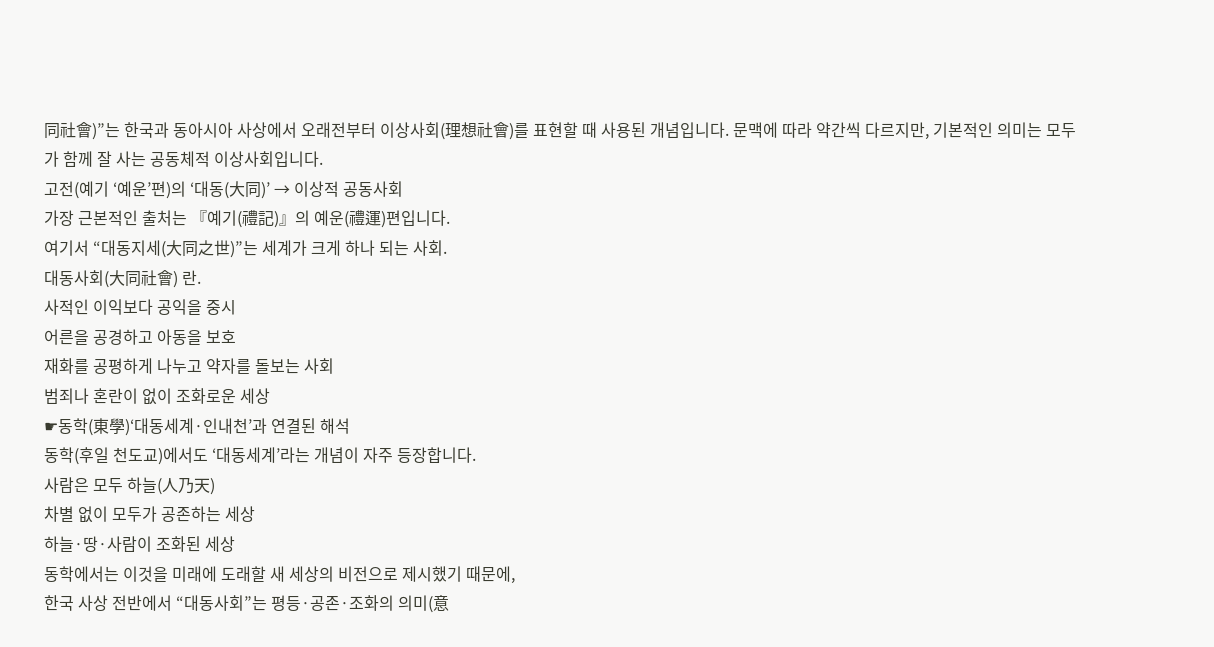同社會)”는 한국과 동아시아 사상에서 오래전부터 이상사회(理想社會)를 표현할 때 사용된 개념입니다. 문맥에 따라 약간씩 다르지만, 기본적인 의미는 모두가 함께 잘 사는 공동체적 이상사회입니다.
고전(예기 ‘예운’편)의 ‘대동(大同)’ → 이상적 공동사회
가장 근본적인 출처는 『예기(禮記)』의 예운(禮運)편입니다.
여기서 “대동지세(大同之世)”는 세계가 크게 하나 되는 사회.
대동사회(大同社會) 란.
사적인 이익보다 공익을 중시
어른을 공경하고 아동을 보호
재화를 공평하게 나누고 약자를 돌보는 사회
범죄나 혼란이 없이 조화로운 세상
☛동학(東學)‘대동세계·인내천’과 연결된 해석
동학(후일 천도교)에서도 ‘대동세계’라는 개념이 자주 등장합니다.
사람은 모두 하늘(人乃天)
차별 없이 모두가 공존하는 세상
하늘·땅·사람이 조화된 세상
동학에서는 이것을 미래에 도래할 새 세상의 비전으로 제시했기 때문에,
한국 사상 전반에서 “대동사회”는 평등·공존·조화의 의미(意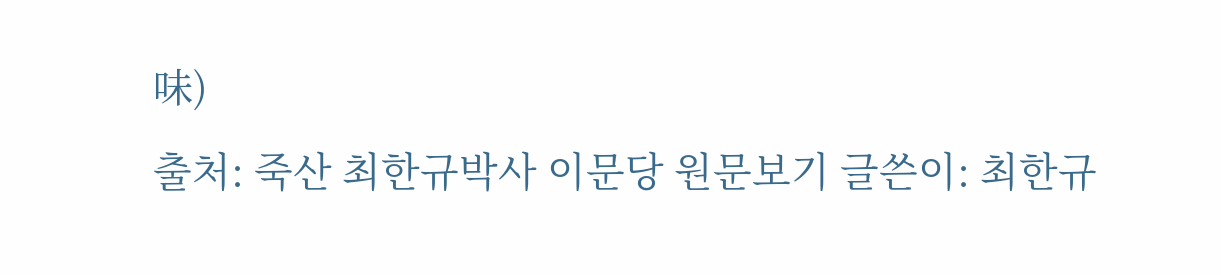味)
출처: 죽산 최한규박사 이문당 원문보기 글쓴이: 최한규